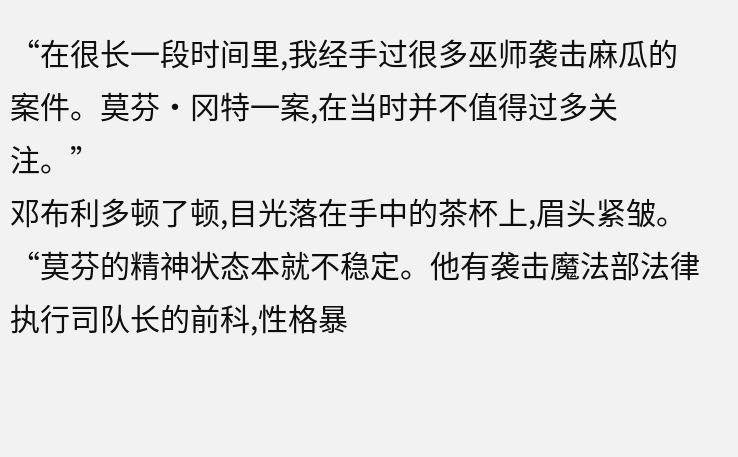“在很长一段时间里,我经手过很多巫师袭击麻瓜的案件。莫芬·冈特一案,在当时并不值得过多关注。”
邓布利多顿了顿,目光落在手中的茶杯上,眉头紧皱。
“莫芬的精神状态本就不稳定。他有袭击魔法部法律执行司队长的前科,性格暴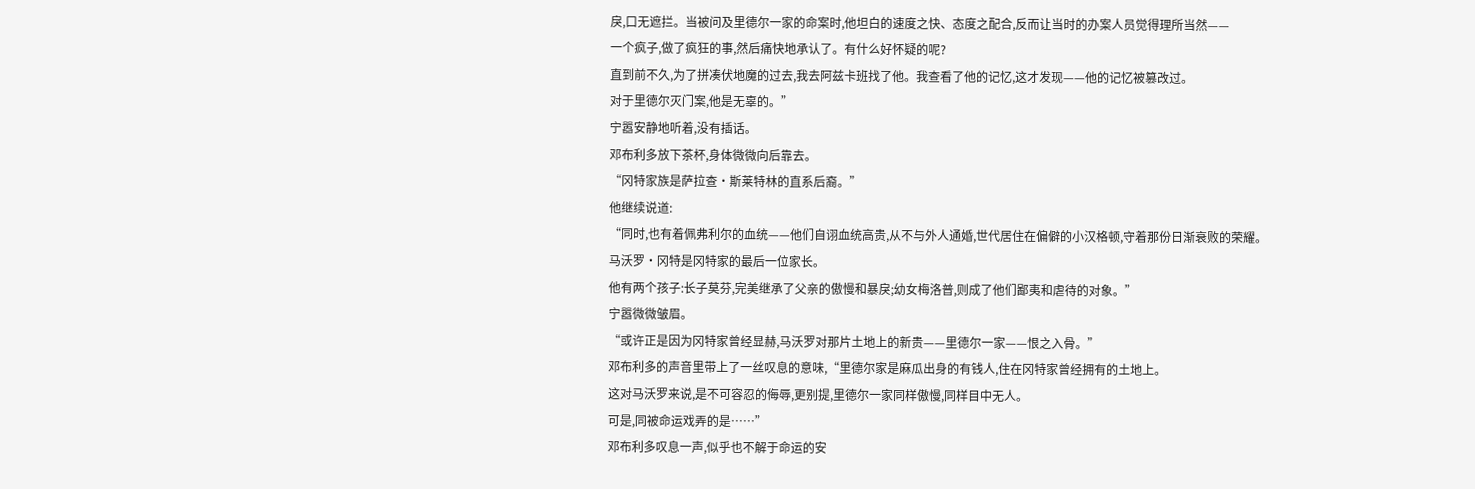戾,口无遮拦。当被问及里德尔一家的命案时,他坦白的速度之快、态度之配合,反而让当时的办案人员觉得理所当然——
一个疯子,做了疯狂的事,然后痛快地承认了。有什么好怀疑的呢?
直到前不久,为了拼凑伏地魔的过去,我去阿兹卡班找了他。我查看了他的记忆,这才发现——他的记忆被篡改过。
对于里德尔灭门案,他是无辜的。”
宁嚣安静地听着,没有插话。
邓布利多放下茶杯,身体微微向后靠去。
“冈特家族是萨拉查·斯莱特林的直系后裔。”
他继续说道:
“同时,也有着佩弗利尔的血统——他们自诩血统高贵,从不与外人通婚,世代居住在偏僻的小汉格顿,守着那份日渐衰败的荣耀。
马沃罗·冈特是冈特家的最后一位家长。
他有两个孩子:长子莫芬,完美继承了父亲的傲慢和暴戾;幼女梅洛普,则成了他们鄙夷和虐待的对象。”
宁嚣微微皱眉。
“或许正是因为冈特家曾经显赫,马沃罗对那片土地上的新贵——里德尔一家——恨之入骨。”
邓布利多的声音里带上了一丝叹息的意味,“里德尔家是麻瓜出身的有钱人,住在冈特家曾经拥有的土地上。
这对马沃罗来说,是不可容忍的侮辱,更别提,里德尔一家同样傲慢,同样目中无人。
可是,同被命运戏弄的是……”
邓布利多叹息一声,似乎也不解于命运的安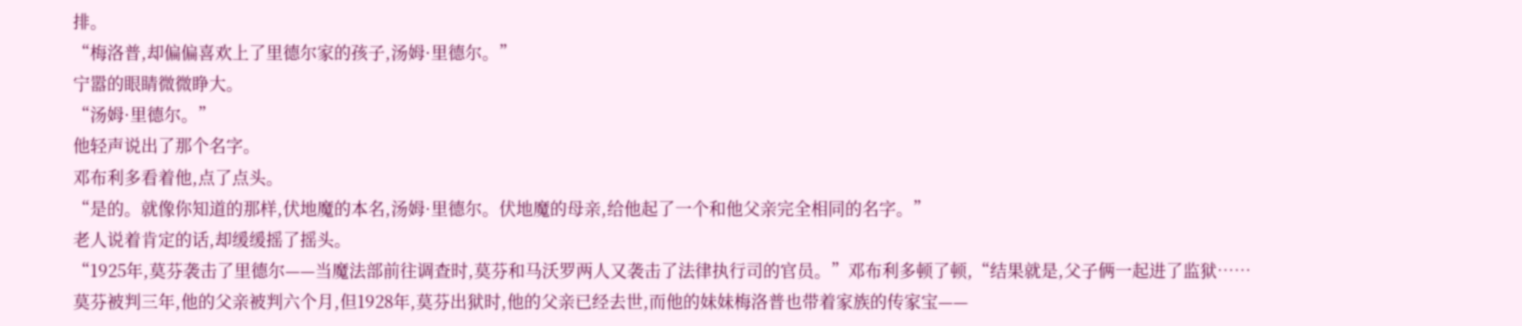排。
“梅洛普,却偏偏喜欢上了里德尔家的孩子,汤姆·里德尔。”
宁嚣的眼睛微微睁大。
“汤姆·里德尔。”
他轻声说出了那个名字。
邓布利多看着他,点了点头。
“是的。就像你知道的那样,伏地魔的本名,汤姆·里德尔。伏地魔的母亲,给他起了一个和他父亲完全相同的名字。”
老人说着肯定的话,却缓缓摇了摇头。
“1925年,莫芬袭击了里德尔——当魔法部前往调查时,莫芬和马沃罗两人又袭击了法律执行司的官员。”邓布利多顿了顿,“结果就是,父子俩一起进了监狱……
莫芬被判三年,他的父亲被判六个月,但1928年,莫芬出狱时,他的父亲已经去世,而他的妹妹梅洛普也带着家族的传家宝——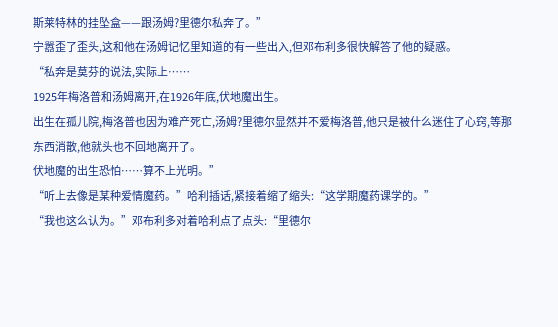斯莱特林的挂坠盒——跟汤姆?里德尔私奔了。”
宁嚣歪了歪头,这和他在汤姆记忆里知道的有一些出入,但邓布利多很快解答了他的疑惑。
“私奔是莫芬的说法,实际上……
1925年梅洛普和汤姆离开,在1926年底,伏地魔出生。
出生在孤儿院,梅洛普也因为难产死亡,汤姆?里德尔显然并不爱梅洛普,他只是被什么迷住了心窍,等那东西消散,他就头也不回地离开了。
伏地魔的出生恐怕……算不上光明。”
“听上去像是某种爱情魔药。”哈利插话,紧接着缩了缩头:“这学期魔药课学的。”
“我也这么认为。”邓布利多对着哈利点了点头:“里德尔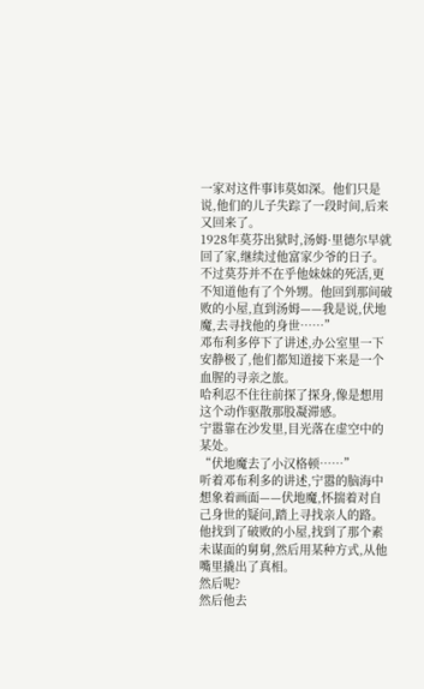一家对这件事讳莫如深。他们只是说,他们的儿子失踪了一段时间,后来又回来了。
1928年莫芬出狱时,汤姆·里德尔早就回了家,继续过他富家少爷的日子。
不过莫芬并不在乎他妹妹的死活,更不知道他有了个外甥。他回到那间破败的小屋,直到汤姆——我是说,伏地魔,去寻找他的身世……”
邓布利多停下了讲述,办公室里一下安静极了,他们都知道接下来是一个血腥的寻亲之旅。
哈利忍不住往前探了探身,像是想用这个动作驱散那股凝滞感。
宁嚣靠在沙发里,目光落在虚空中的某处。
“伏地魔去了小汉格顿……”
听着邓布利多的讲述,宁嚣的脑海中想象着画面——伏地魔,怀揣着对自己身世的疑问,踏上寻找亲人的路。
他找到了破败的小屋,找到了那个素未谋面的舅舅,然后用某种方式,从他嘴里撬出了真相。
然后呢?
然后他去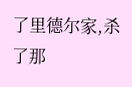了里德尔家,杀了那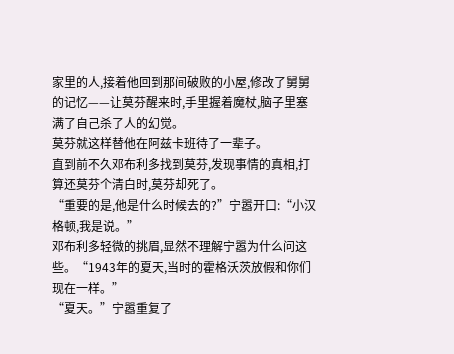家里的人,接着他回到那间破败的小屋,修改了舅舅的记忆——让莫芬醒来时,手里握着魔杖,脑子里塞满了自己杀了人的幻觉。
莫芬就这样替他在阿兹卡班待了一辈子。
直到前不久邓布利多找到莫芬,发现事情的真相,打算还莫芬个清白时,莫芬却死了。
“重要的是,他是什么时候去的?”宁嚣开口:“小汉格顿,我是说。”
邓布利多轻微的挑眉,显然不理解宁嚣为什么问这些。“1943年的夏天,当时的霍格沃茨放假和你们现在一样。”
“夏天。”宁嚣重复了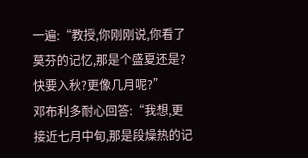一遍:“教授,你刚刚说,你看了莫芬的记忆,那是个盛夏还是?快要入秋?更像几月呢?”
邓布利多耐心回答:“我想,更接近七月中旬,那是段燥热的记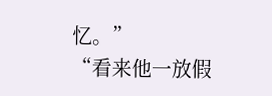忆。”
“看来他一放假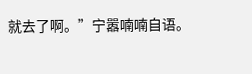就去了啊。”宁嚣喃喃自语。